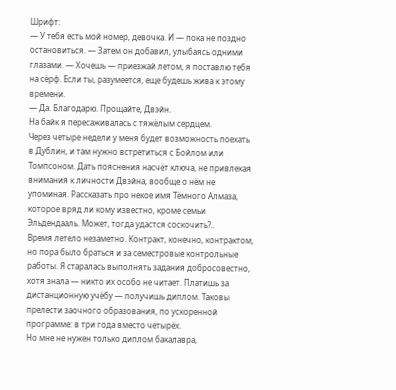Шрифт:
— У тебя есть мой номер, девочка. И — пока не поздно остановиться. — Затем он добавил, улыбаясь одними глазами. — Хочешь — приезжай летом, я поставлю тебя на сёрф. Если ты, разумеется, еще будешь жива к этому времени.
— Да. Благодарю. Прощайте, Двэйн.
На байк я пересаживалась с тяжёлым сердцем.
Через четыре недели у меня будет возможность поехать в Дублин, и там нужно встретиться с Бойлом или Томпсоном. Дать пояснения насчёт ключа, не привлекая внимания к личности Двэйна, вообще о нём не упоминая. Рассказать про некое имя Тёмного Алмаза, которое вряд ли кому известно, кроме семьи Эльдендааль. Может, тогда удастся соскочить?..
Время летело незаметно. Контракт, конечно, контрактом, но пора было браться и за семестровые контрольные работы. Я старалась выполнять задания добросовестно, хотя знала — никто их особо не читает. Платишь за дистанционную учёбу — получишь диплом. Таковы прелести заочного образования, по ускоренной программе: в три года вместо четырёх.
Но мне не нужен только диплом бакалавра,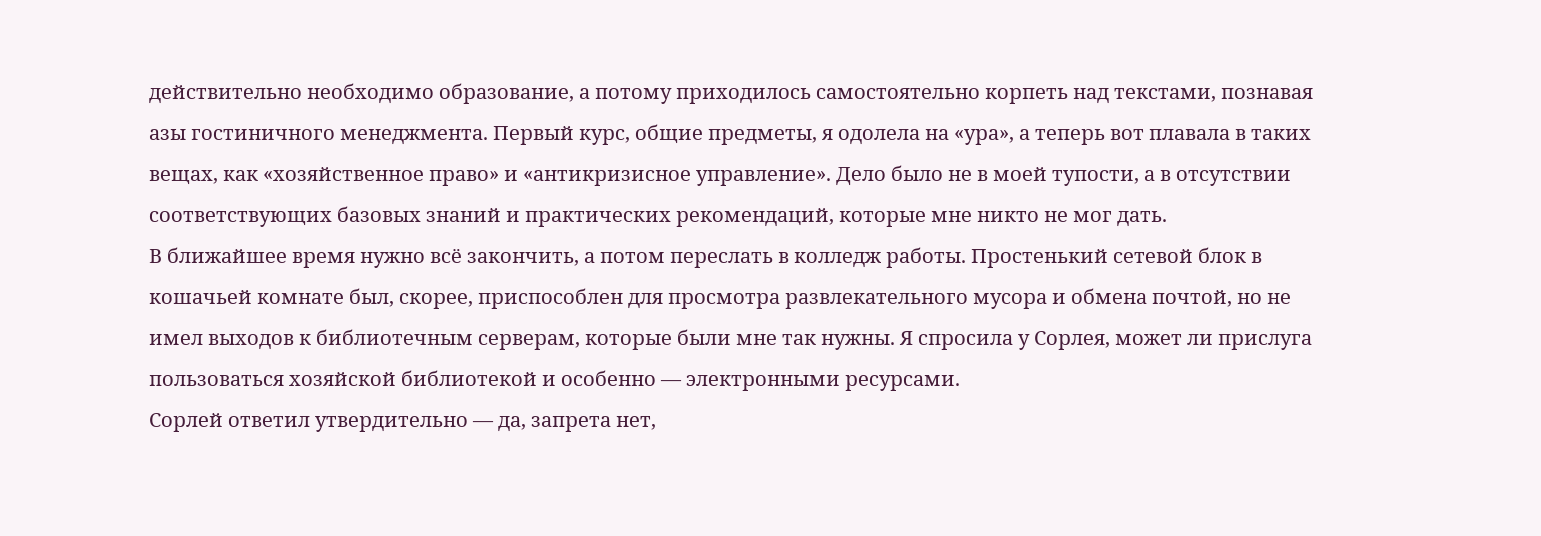действительно необходимо образование, а потому приходилось самостоятельно корпеть над текстами, познавая азы гостиничного менеджмента. Первый курс, общие предметы, я одолела на «ура», а теперь вот плавала в таких вещах, как «хозяйственное право» и «антикризисное управление». Дело было не в моей тупости, а в отсутствии соответствующих базовых знаний и практических рекомендаций, которые мне никто не мог дать.
В ближайшее время нужно всё закончить, а потом переслать в колледж работы. Простенький сетевой блок в кошачьей комнате был, скорее, приспособлен для просмотра развлекательного мусора и обмена почтой, но не имел выходов к библиотечным серверам, которые были мне так нужны. Я спросила у Сорлея, может ли прислуга пользоваться хозяйской библиотекой и особенно — электронными ресурсами.
Сорлей ответил утвердительно — да, запрета нет,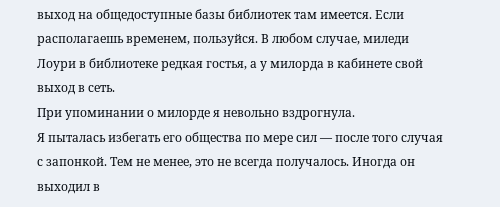выход на общедоступные базы библиотек там имеется. Если располагаешь временем, пользуйся. В любом случае, миледи Лоури в библиотеке редкая гостья, а у милорда в кабинете свой выход в сеть.
При упоминании о милорде я невольно вздрогнула.
Я пыталась избегать его общества по мере сил — после того случая с запонкой. Тем не менее, это не всегда получалось. Иногда он выходил в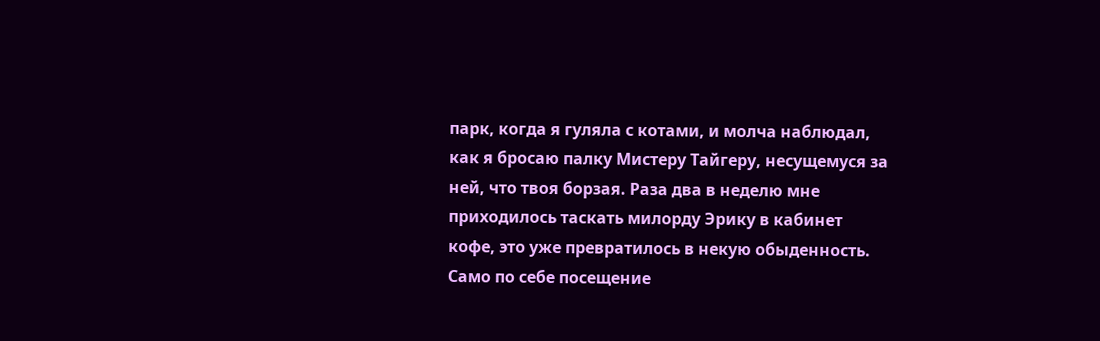парк, когда я гуляла с котами, и молча наблюдал, как я бросаю палку Мистеру Тайгеру, несущемуся за ней, что твоя борзая. Раза два в неделю мне приходилось таскать милорду Эрику в кабинет кофе, это уже превратилось в некую обыденность. Само по себе посещение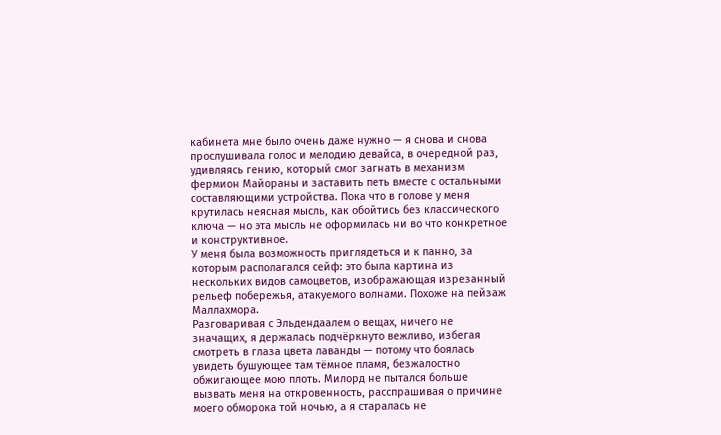кабинета мне было очень даже нужно — я снова и снова прослушивала голос и мелодию девайса, в очередной раз, удивляясь гению, который смог загнать в механизм фермион Майораны и заставить петь вместе с остальными составляющими устройства. Пока что в голове у меня крутилась неясная мысль, как обойтись без классического ключа — но эта мысль не оформилась ни во что конкретное и конструктивное.
У меня была возможность приглядеться и к панно, за которым располагался сейф: это была картина из нескольких видов самоцветов, изображающая изрезанный рельеф побережья, атакуемого волнами. Похоже на пейзаж Маллахмора.
Разговаривая с Эльдендаалем о вещах, ничего не значащих, я держалась подчёркнуто вежливо, избегая смотреть в глаза цвета лаванды — потому что боялась увидеть бушующее там тёмное пламя, безжалостно обжигающее мою плоть. Милорд не пытался больше вызвать меня на откровенность, расспрашивая о причине моего обморока той ночью, а я старалась не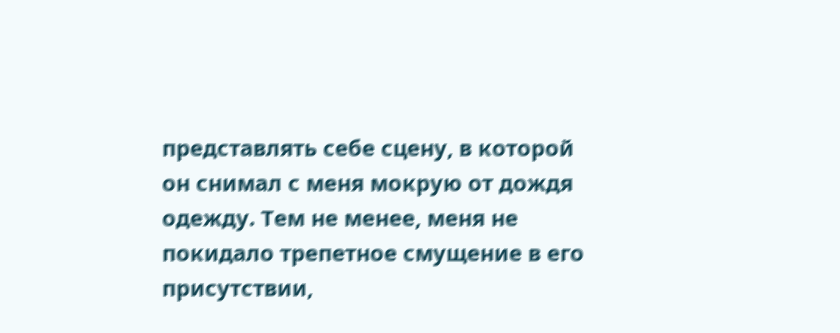представлять себе сцену, в которой он снимал с меня мокрую от дождя одежду. Тем не менее, меня не покидало трепетное смущение в его присутствии,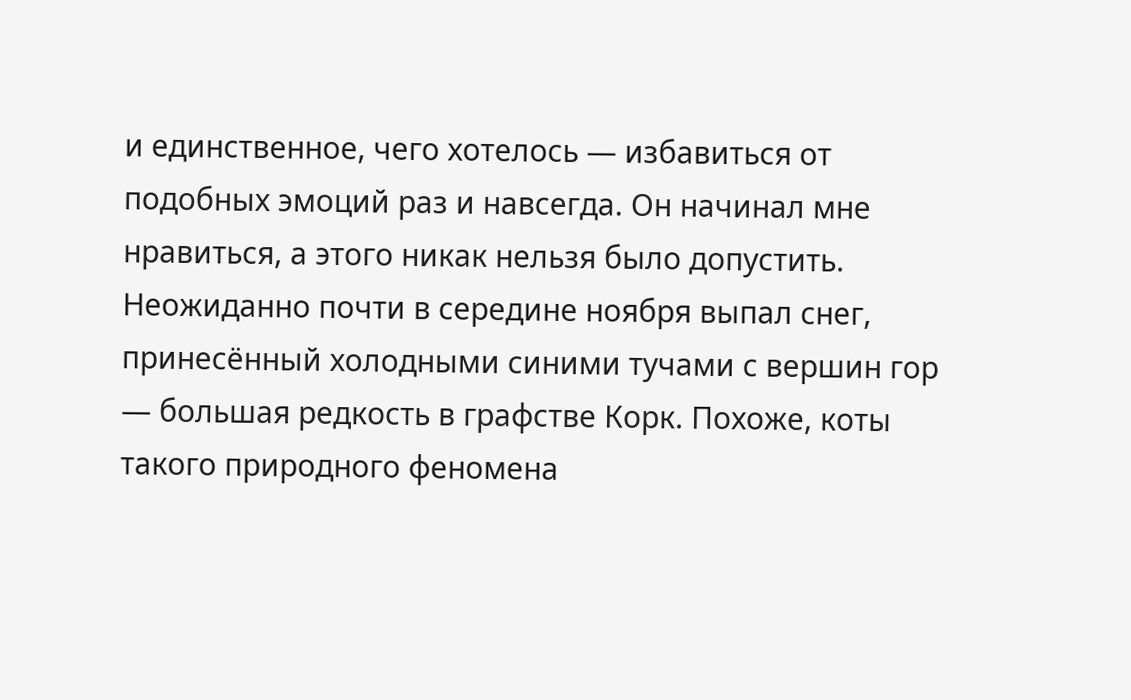и единственное, чего хотелось — избавиться от подобных эмоций раз и навсегда. Он начинал мне нравиться, а этого никак нельзя было допустить.
Неожиданно почти в середине ноября выпал снег, принесённый холодными синими тучами с вершин гор — большая редкость в графстве Корк. Похоже, коты такого природного феномена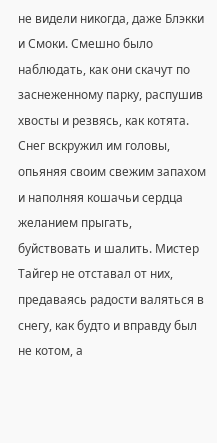не видели никогда, даже Блэкки и Смоки. Смешно было наблюдать, как они скачут по заснеженному парку, распушив хвосты и резвясь, как котята. Снег вскружил им головы, опьяняя своим свежим запахом и наполняя кошачьи сердца желанием прыгать, буйствовать и шалить. Мистер Тайгер не отставал от них, предаваясь радости валяться в снегу, как будто и вправду был не котом, а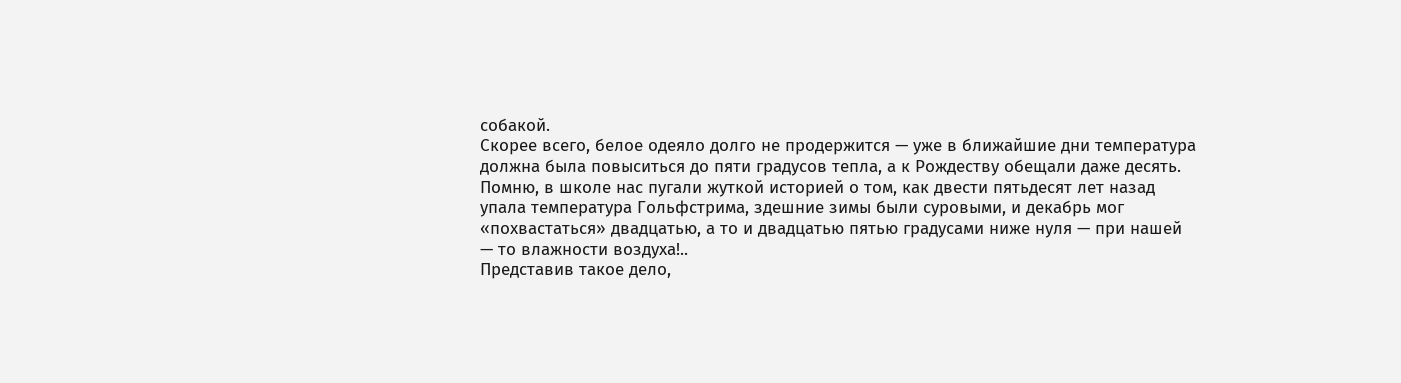собакой.
Скорее всего, белое одеяло долго не продержится — уже в ближайшие дни температура должна была повыситься до пяти градусов тепла, а к Рождеству обещали даже десять. Помню, в школе нас пугали жуткой историей о том, как двести пятьдесят лет назад упала температура Гольфстрима, здешние зимы были суровыми, и декабрь мог «похвастаться» двадцатью, а то и двадцатью пятью градусами ниже нуля — при нашей — то влажности воздуха!..
Представив такое дело,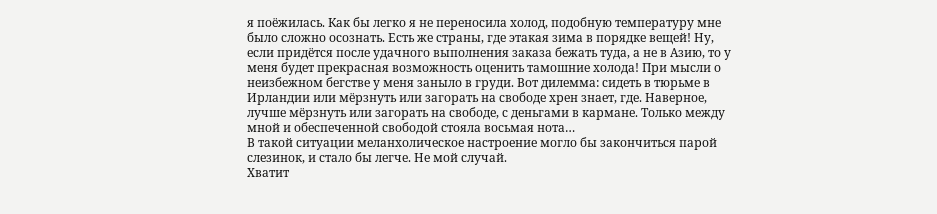я поёжилась. Как бы легко я не переносила холод, подобную температуру мне было сложно осознать. Есть же страны, где этакая зима в порядке вещей! Ну, если придётся после удачного выполнения заказа бежать туда, а не в Азию, то у меня будет прекрасная возможность оценить тамошние холода! При мысли о неизбежном бегстве у меня заныло в груди. Вот дилемма: сидеть в тюрьме в Ирландии или мёрзнуть или загорать на свободе хрен знает, где. Наверное, лучше мёрзнуть или загорать на свободе, с деньгами в кармане. Только между мной и обеспеченной свободой стояла восьмая нота…
В такой ситуации меланхолическое настроение могло бы закончиться парой слезинок, и стало бы легче. Не мой случай.
Хватит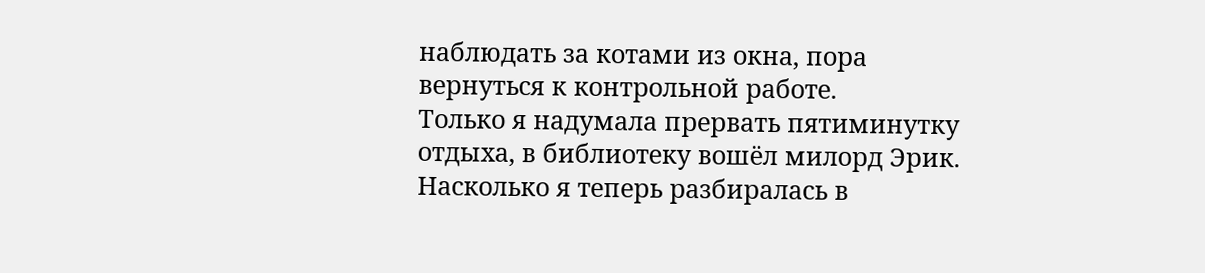наблюдать за котами из окна, пора вернуться к контрольной работе.
Только я надумала прервать пятиминутку отдыха, в библиотеку вошёл милорд Эрик. Насколько я теперь разбиралась в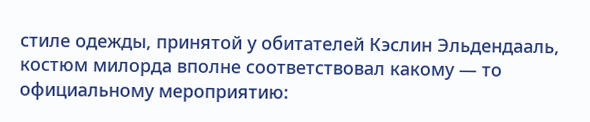стиле одежды, принятой у обитателей Кэслин Эльдендааль, костюм милорда вполне соответствовал какому — то официальному мероприятию: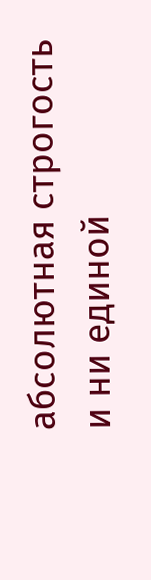абсолютная строгость и ни единой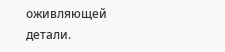оживляющей детали.